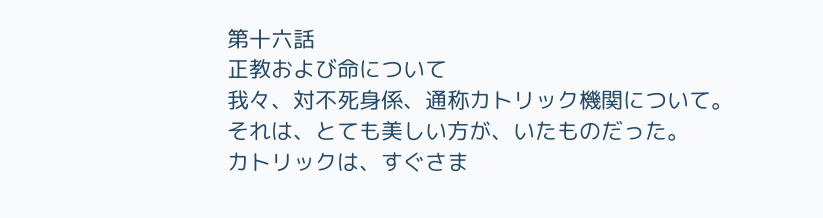第十六話
正教および命について
我々、対不死身係、通称カトリック機関について。
それは、とても美しい方が、いたものだった。
カトリックは、すぐさま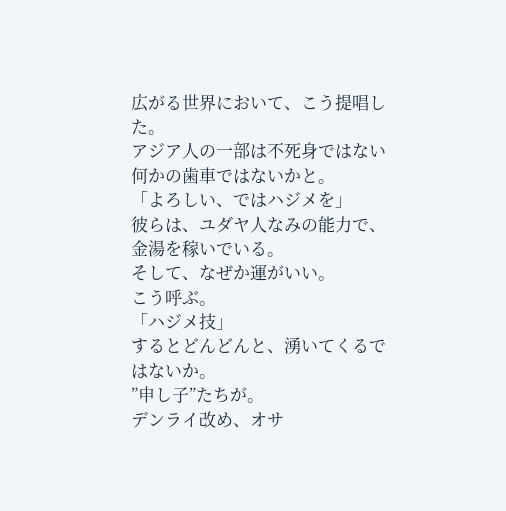広がる世界において、こう提唱した。
アジア人の一部は不死身ではない何かの歯車ではないかと。
「よろしい、ではハジメを」
彼らは、ユダヤ人なみの能力で、金湯を稼いでいる。
そして、なぜか運がいい。
こう呼ぶ。
「ハジメ技」
するとどんどんと、湧いてくるではないか。
”申し子”たちが。
デンライ改め、オサ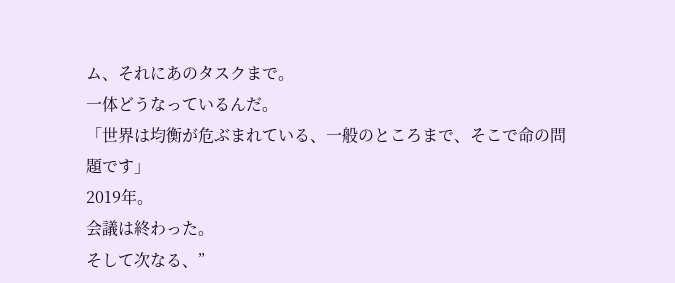ム、それにあのタスクまで。
一体どうなっているんだ。
「世界は均衡が危ぶまれている、一般のところまで、そこで命の問題です」
2019年。
会議は終わった。
そして次なる、”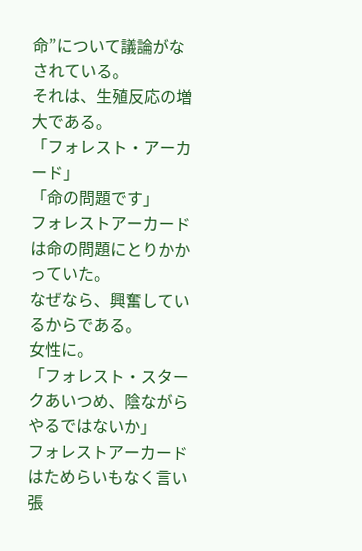命”について議論がなされている。
それは、生殖反応の増大である。
「フォレスト・アーカード」
「命の問題です」
フォレストアーカードは命の問題にとりかかっていた。
なぜなら、興奮しているからである。
女性に。
「フォレスト・スタークあいつめ、陰ながらやるではないか」
フォレストアーカードはためらいもなく言い張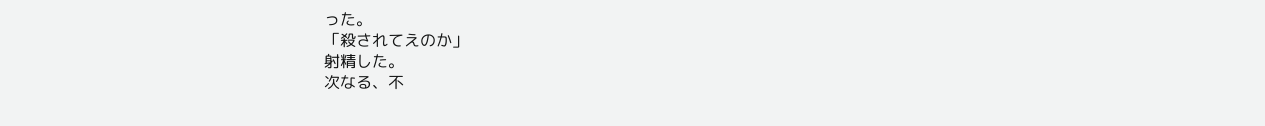った。
「殺されてえのか」
射精した。
次なる、不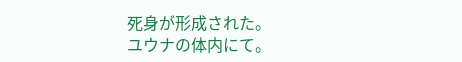死身が形成された。
ユウナの体内にて。